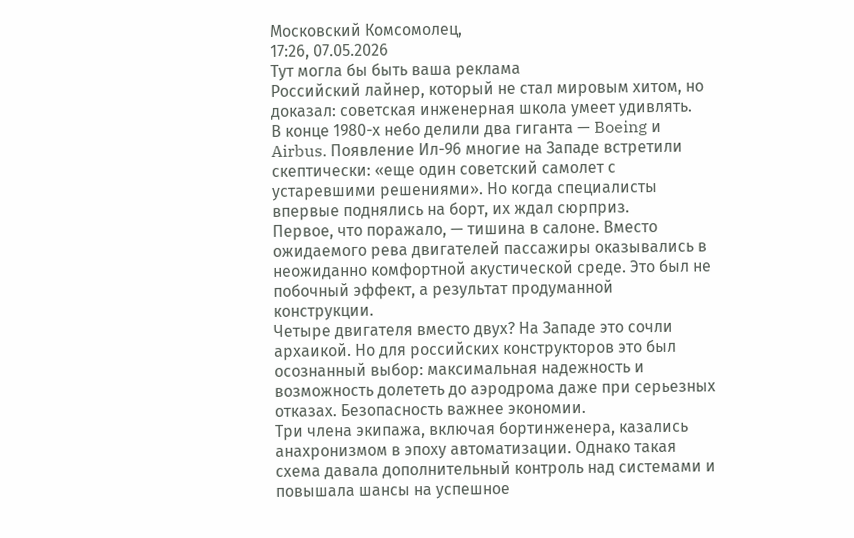Московский Комсомолец,
17:26, 07.05.2026
Тут могла бы быть ваша реклама
Российский лайнер, который не стал мировым хитом, но доказал: советская инженерная школа умеет удивлять.
В конце 1980-х небо делили два гиганта — Boeing и Airbus. Появление Ил-96 многие на Западе встретили скептически: «еще один советский самолет с устаревшими решениями». Но когда специалисты впервые поднялись на борт, их ждал сюрприз.
Первое, что поражало, — тишина в салоне. Вместо ожидаемого рева двигателей пассажиры оказывались в неожиданно комфортной акустической среде. Это был не побочный эффект, а результат продуманной конструкции.
Четыре двигателя вместо двух? На Западе это сочли архаикой. Но для российских конструкторов это был осознанный выбор: максимальная надежность и возможность долететь до аэродрома даже при серьезных отказах. Безопасность важнее экономии.
Три члена экипажа, включая бортинженера, казались анахронизмом в эпоху автоматизации. Однако такая схема давала дополнительный контроль над системами и повышала шансы на успешное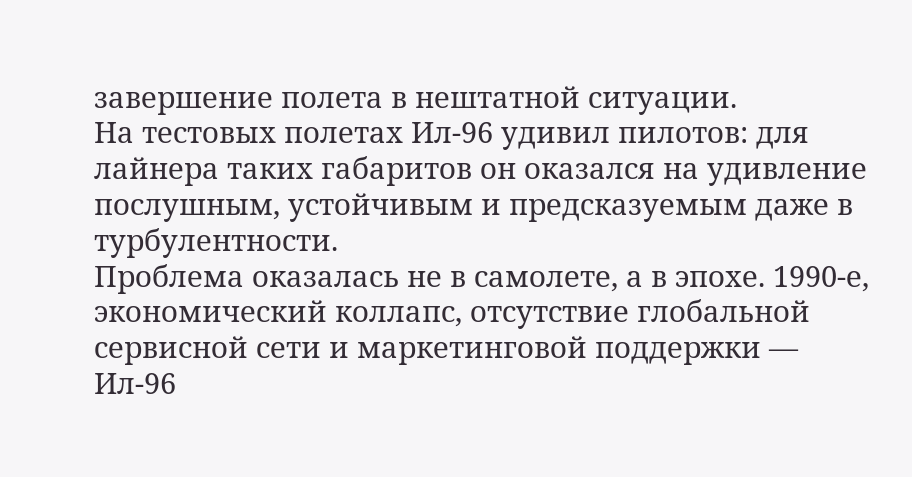завершение полета в нештатной ситуации.
На тестовых полетах Ил-96 удивил пилотов: для лайнера таких габаритов он оказался на удивление послушным, устойчивым и предсказуемым даже в турбулентности.
Проблема оказалась не в самолете, а в эпохе. 1990-е, экономический коллапс, отсутствие глобальной сервисной сети и маркетинговой поддержки — Ил-96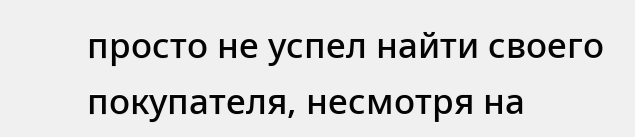просто не успел найти своего покупателя, несмотря на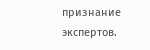признание экспертов.